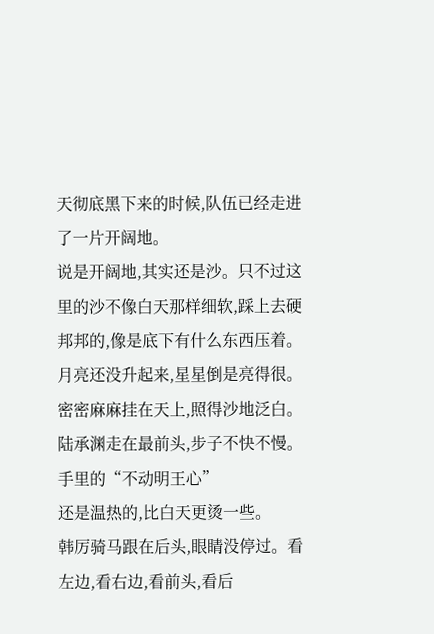天彻底黑下来的时候,队伍已经走进了一片开阔地。
说是开阔地,其实还是沙。只不过这里的沙不像白天那样细软,踩上去硬邦邦的,像是底下有什么东西压着。
月亮还没升起来,星星倒是亮得很。密密麻麻挂在天上,照得沙地泛白。
陆承渊走在最前头,步子不快不慢。手里的“不动明王心”
还是温热的,比白天更烫一些。
韩厉骑马跟在后头,眼睛没停过。看左边,看右边,看前头,看后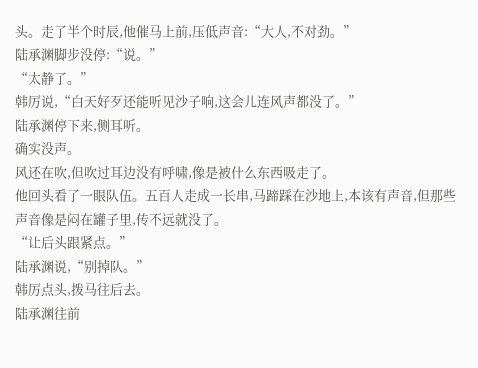头。走了半个时辰,他催马上前,压低声音:“大人,不对劲。”
陆承渊脚步没停:“说。”
“太静了。”
韩厉说,“白天好歹还能听见沙子响,这会儿连风声都没了。”
陆承渊停下来,侧耳听。
确实没声。
风还在吹,但吹过耳边没有呼啸,像是被什么东西吸走了。
他回头看了一眼队伍。五百人走成一长串,马蹄踩在沙地上,本该有声音,但那些声音像是闷在罐子里,传不远就没了。
“让后头跟紧点。”
陆承渊说,“别掉队。”
韩厉点头,拨马往后去。
陆承渊往前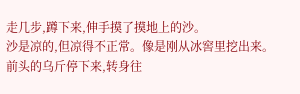走几步,蹲下来,伸手摸了摸地上的沙。
沙是凉的,但凉得不正常。像是刚从冰窖里挖出来。
前头的乌斤停下来,转身往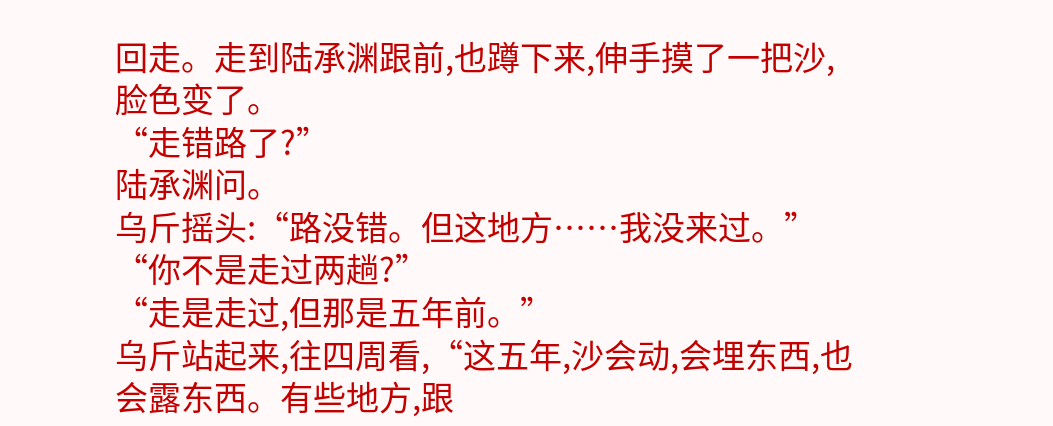回走。走到陆承渊跟前,也蹲下来,伸手摸了一把沙,脸色变了。
“走错路了?”
陆承渊问。
乌斤摇头:“路没错。但这地方……我没来过。”
“你不是走过两趟?”
“走是走过,但那是五年前。”
乌斤站起来,往四周看,“这五年,沙会动,会埋东西,也会露东西。有些地方,跟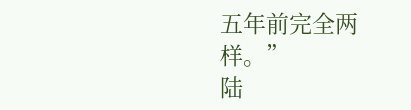五年前完全两样。”
陆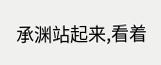承渊站起来,看着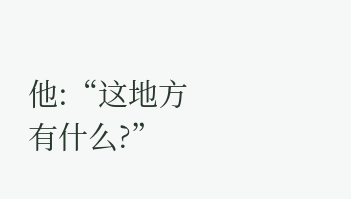他:“这地方有什么?”